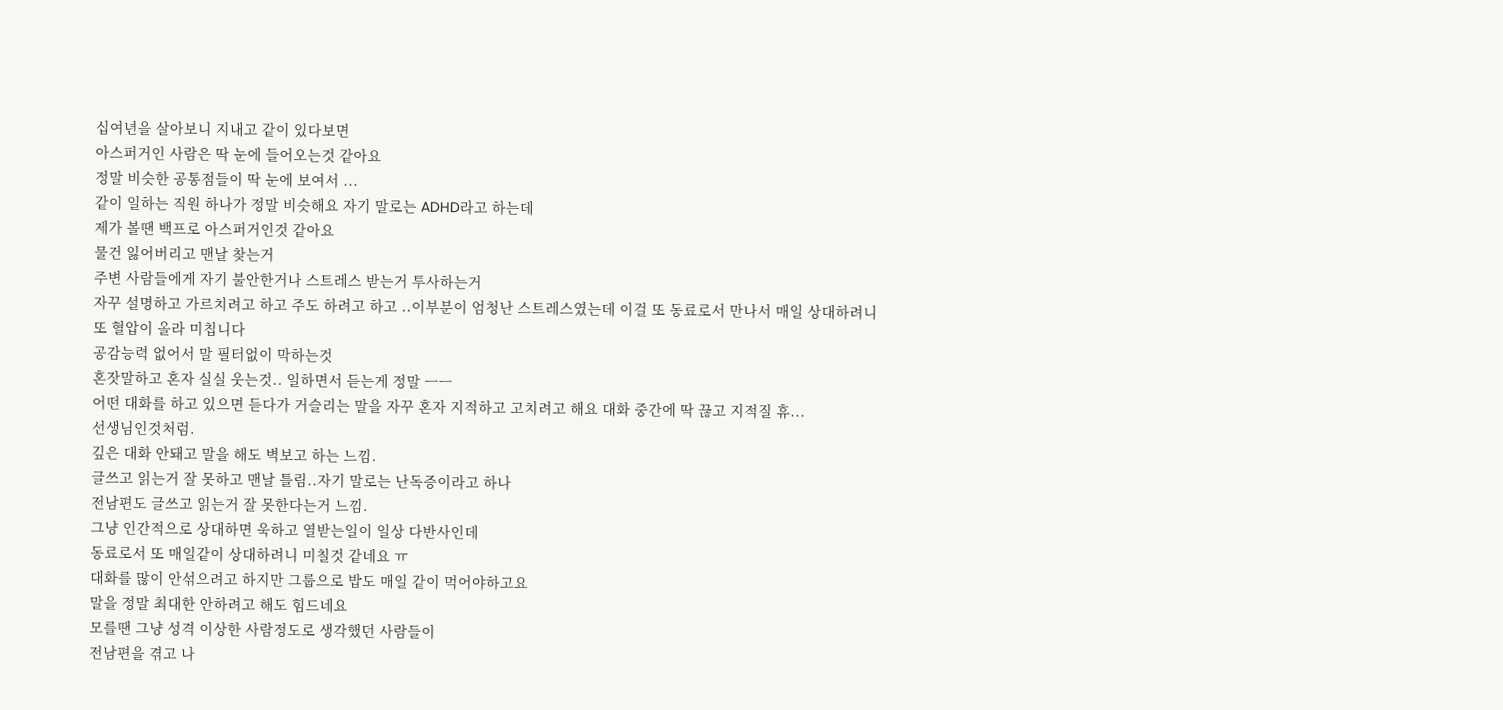십여년을 살아보니 지내고 같이 있다보면
아스퍼거인 사람은 딱 눈에 들어오는것 같아요
정말 비슷한 공통점들이 딱 눈에 보여서 ...
같이 일하는 직원 하나가 정말 비슷해요 자기 말로는 ADHD라고 하는데
제가 볼땐 백프로 아스퍼거인것 같아요
물건 잃어버리고 맨날 찾는거
주변 사람들에게 자기 불안한거나 스트레스 받는거 투사하는거
자꾸 설명하고 가르치려고 하고 주도 하려고 하고 ..이부분이 엄청난 스트레스였는데 이걸 또 동료로서 만나서 매일 상대하려니
또 혈압이 올라 미칩니다
공감능력 없어서 말 필터없이 막하는것
혼잣말하고 혼자 실실 웃는것.. 일하면서 듣는게 정말 ㅡㅡ
어떤 대화를 하고 있으면 듣다가 거슬리는 말을 자꾸 혼자 지적하고 고치려고 해요 대화 중간에 딱 끊고 지적질 휴...
선생님인것처럼.
깊은 대화 안돼고 말을 해도 벽보고 하는 느낌.
글쓰고 읽는거 잘 못하고 맨날 틀림..자기 말로는 난독증이라고 하나
전남편도 글쓰고 읽는거 잘 못한다는거 느낌.
그냥 인간적으로 상대하면 욱하고 열받는일이 일상 다반사인데
동료로서 또 매일같이 상대하려니 미칠것 같네요 ㅠ
대화를 많이 안섞으려고 하지만 그룹으로 밥도 매일 같이 먹어야하고요
말을 정말 최대한 안하려고 해도 힘드네요
모를땐 그냥 성격 이상한 사람정도로 생각했던 사람들이
전남편을 겪고 나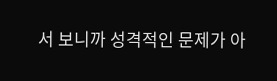서 보니까 성격적인 문제가 아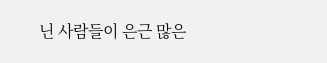닌 사람들이 은근 많은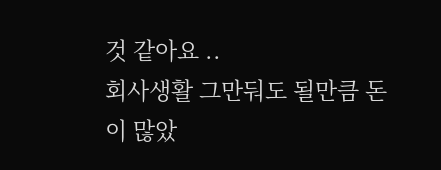것 같아요 ..
회사생활 그만둬도 될만큼 돈이 많았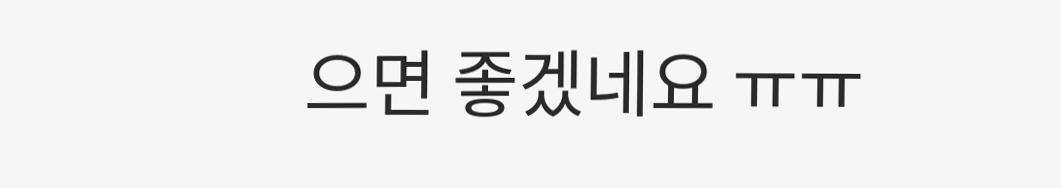으면 좋겠네요 ㅠㅠ